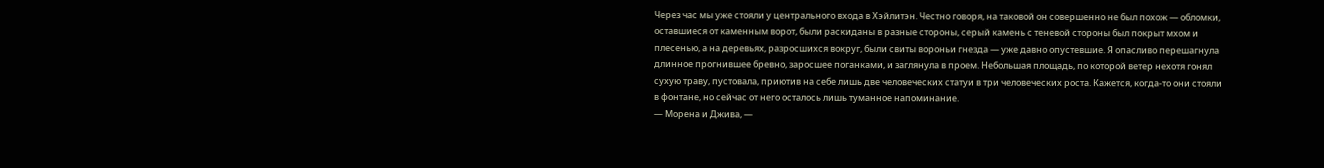Через час мы уже стояли у центрального входа в Хэйлитэн. Честно говоря, на таковой он совершенно не был похож — обломки, оставшиеся от каменным ворот, были раскиданы в разные стороны, серый камень с теневой стороны был покрыт мхом и плесенью, а на деревьях, разросшихся вокруг, были свиты вороньи гнезда — уже давно опустевшие. Я опасливо перешагнула длинное прогнившее бревно, заросшее поганками, и заглянула в проем. Небольшая площадь, по которой ветер нехотя гонял сухую траву, пустовала, приютив на себе лишь две человеческих статуи в три человеческих роста. Кажется, когда-то они стояли в фонтане, но сейчас от него осталось лишь туманное напоминание.
— Морена и Джива, —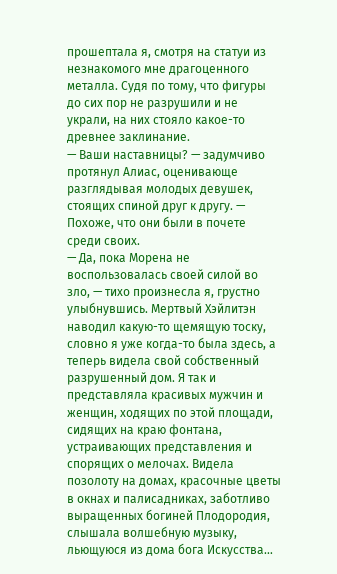прошептала я, смотря на статуи из незнакомого мне драгоценного металла. Судя по тому, что фигуры до сих пор не разрушили и не украли, на них стояло какое-то древнее заклинание.
— Ваши наставницы? — задумчиво протянул Алиас, оценивающе разглядывая молодых девушек, стоящих спиной друг к другу. — Похоже, что они были в почете среди своих.
— Да, пока Морена не воспользовалась своей силой во зло, — тихо произнесла я, грустно улыбнувшись. Мертвый Хэйлитэн наводил какую-то щемящую тоску, словно я уже когда-то была здесь, а теперь видела свой собственный разрушенный дом. Я так и представляла красивых мужчин и женщин, ходящих по этой площади, сидящих на краю фонтана, устраивающих представления и спорящих о мелочах. Видела позолоту на домах, красочные цветы в окнах и палисадниках, заботливо выращенных богиней Плодородия, слышала волшебную музыку, льющуюся из дома бога Искусства…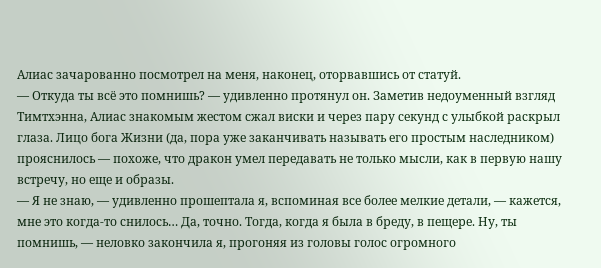Алиас зачарованно посмотрел на меня, наконец, оторвавшись от статуй.
— Откуда ты всё это помнишь? — удивленно протянул он. Заметив недоуменный взгляд Тимтхэнна, Алиас знакомым жестом сжал виски и через пару секунд с улыбкой раскрыл глаза. Лицо бога Жизни (да, пора уже заканчивать называть его простым наследником) прояснилось — похоже, что дракон умел передавать не только мысли, как в первую нашу встречу, но еще и образы.
— Я не знаю, — удивленно прошептала я, вспоминая все более мелкие детали, — кажется, мне это когда-то снилось… Да, точно. Тогда, когда я была в бреду, в пещере. Ну, ты помнишь, — неловко закончила я, прогоняя из головы голос огромного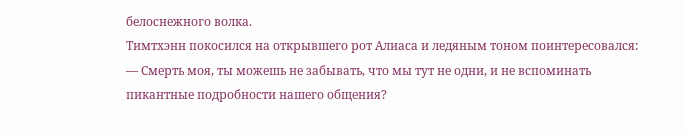белоснежного волка.
Тимтхэнн покосился на открывшего рот Алиаса и ледяным тоном поинтересовался:
— Смерть моя, ты можешь не забывать, что мы тут не одни, и не вспоминать пикантные подробности нашего общения?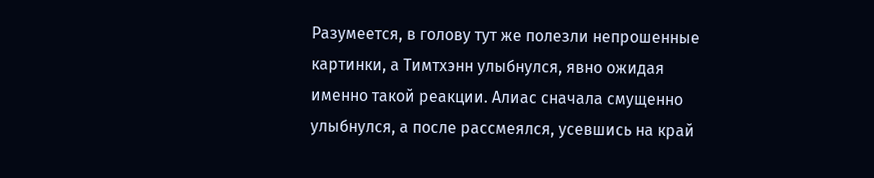Разумеется, в голову тут же полезли непрошенные картинки, а Тимтхэнн улыбнулся, явно ожидая именно такой реакции. Алиас сначала смущенно улыбнулся, а после рассмеялся, усевшись на край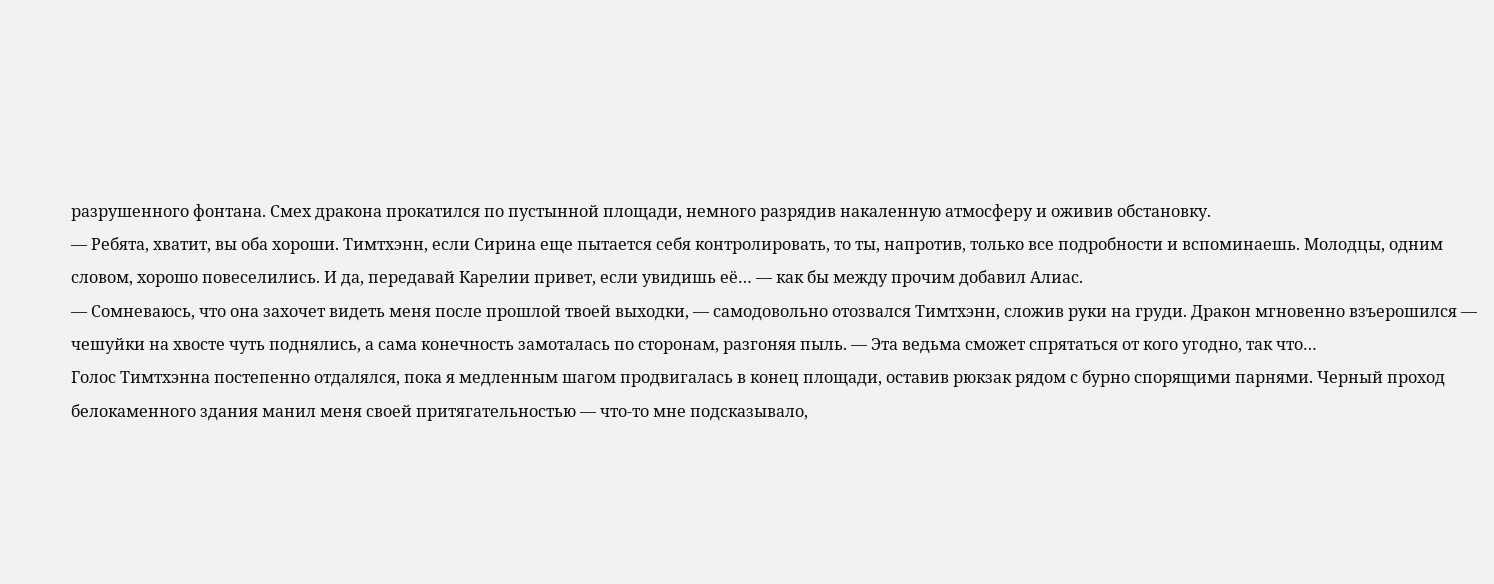разрушенного фонтана. Смех дракона прокатился по пустынной площади, немного разрядив накаленную атмосферу и оживив обстановку.
— Ребята, хватит, вы оба хороши. Тимтхэнн, если Сирина еще пытается себя контролировать, то ты, напротив, только все подробности и вспоминаешь. Молодцы, одним словом, хорошо повеселились. И да, передавай Карелии привет, если увидишь её… — как бы между прочим добавил Алиас.
— Сомневаюсь, что она захочет видеть меня после прошлой твоей выходки, — самодовольно отозвался Тимтхэнн, сложив руки на груди. Дракон мгновенно взъерошился — чешуйки на хвосте чуть поднялись, а сама конечность замоталась по сторонам, разгоняя пыль. — Эта ведьма сможет спрятаться от кого угодно, так что…
Голос Тимтхэнна постепенно отдалялся, пока я медленным шагом продвигалась в конец площади, оставив рюкзак рядом с бурно спорящими парнями. Черный проход белокаменного здания манил меня своей притягательностью — что-то мне подсказывало,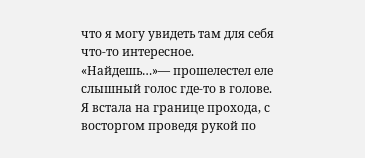что я могу увидеть там для себя что-то интересное.
«Найдешь…»— прошелестел еле слышный голос где-то в голове. Я встала на границе прохода, с восторгом проведя рукой по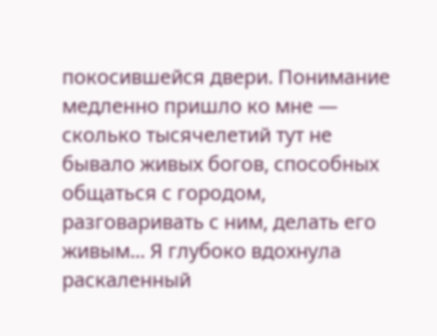покосившейся двери. Понимание медленно пришло ко мне — сколько тысячелетий тут не бывало живых богов, способных общаться с городом, разговаривать с ним, делать его живым... Я глубоко вдохнула раскаленный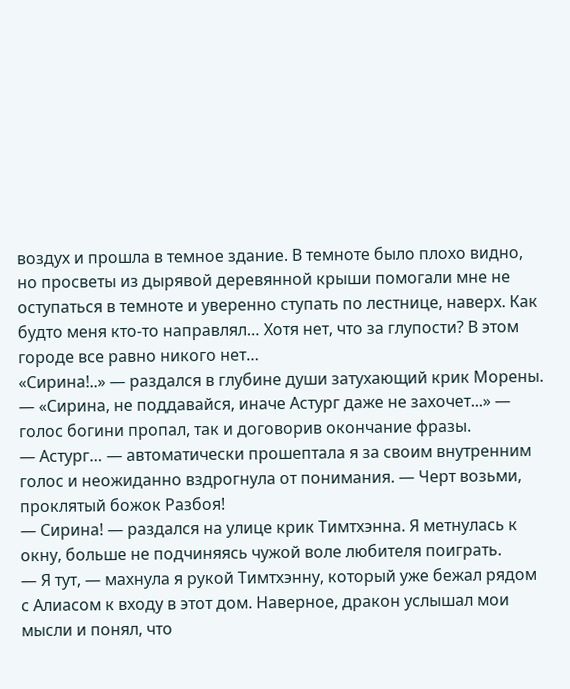воздух и прошла в темное здание. В темноте было плохо видно, но просветы из дырявой деревянной крыши помогали мне не оступаться в темноте и уверенно ступать по лестнице, наверх. Как будто меня кто-то направлял… Хотя нет, что за глупости? В этом городе все равно никого нет…
«Сирина!..» — раздался в глубине души затухающий крик Морены. — «Сирина, не поддавайся, иначе Астург даже не захочет...» — голос богини пропал, так и договорив окончание фразы.
— Астург… — автоматически прошептала я за своим внутренним голос и неожиданно вздрогнула от понимания. — Черт возьми, проклятый божок Разбоя!
— Сирина! — раздался на улице крик Тимтхэнна. Я метнулась к окну, больше не подчиняясь чужой воле любителя поиграть.
— Я тут, — махнула я рукой Тимтхэнну, который уже бежал рядом с Алиасом к входу в этот дом. Наверное, дракон услышал мои мысли и понял, что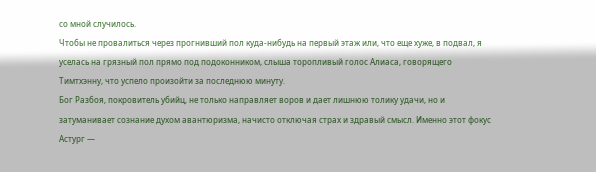со мной случилось.
Чтобы не провалиться через прогнивший пол куда-нибудь на первый этаж или, что еще хуже, в подвал, я уселась на грязный пол прямо под подоконником, слыша торопливый голос Алиаса, говорящего Тимтхэнну, что успело произойти за последнюю минуту.
Бог Разбоя, покровитель убийц, не только направляет воров и дает лишнюю толику удачи, но и затуманивает сознание духом авантюризма, начисто отключая страх и здравый смысл. Именно этот фокус Астург —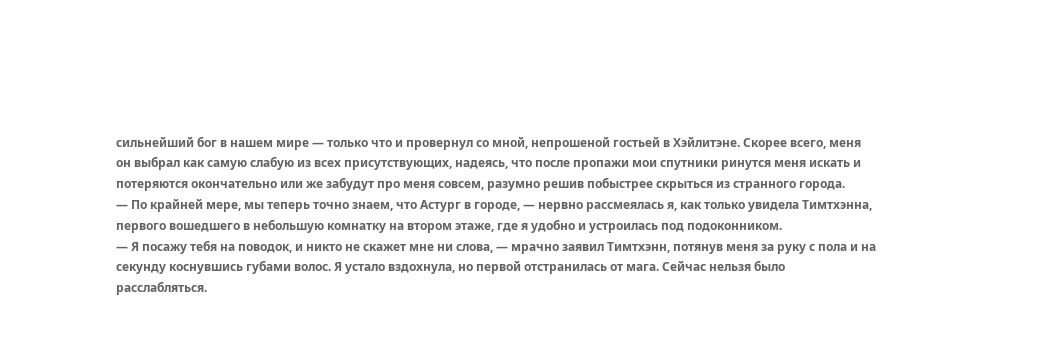сильнейший бог в нашем мире — только что и провернул со мной, непрошеной гостьей в Хэйлитэне. Скорее всего, меня он выбрал как самую слабую из всех присутствующих, надеясь, что после пропажи мои спутники ринутся меня искать и потеряются окончательно или же забудут про меня совсем, разумно решив побыстрее скрыться из странного города.
— По крайней мере, мы теперь точно знаем, что Астург в городе, — нервно рассмеялась я, как только увидела Тимтхэнна, первого вошедшего в небольшую комнатку на втором этаже, где я удобно и устроилась под подоконником.
— Я посажу тебя на поводок, и никто не скажет мне ни слова, — мрачно заявил Тимтхэнн, потянув меня за руку с пола и на секунду коснувшись губами волос. Я устало вздохнула, но первой отстранилась от мага. Сейчас нельзя было расслабляться.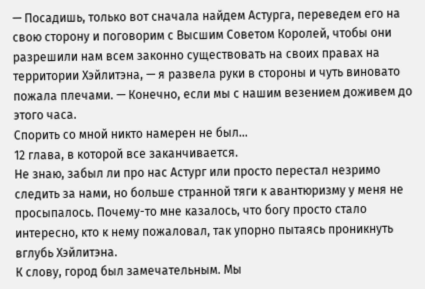— Посадишь, только вот сначала найдем Астурга, переведем его на свою сторону и поговорим с Высшим Советом Королей, чтобы они разрешили нам всем законно существовать на своих правах на территории Хэйлитэна, — я развела руки в стороны и чуть виновато пожала плечами. — Конечно, если мы с нашим везением доживем до этого часа.
Спорить со мной никто намерен не был…
12 глава, в которой все заканчивается.
Не знаю, забыл ли про нас Астург или просто перестал незримо следить за нами, но больше странной тяги к авантюризму у меня не просыпалось. Почему-то мне казалось, что богу просто стало интересно, кто к нему пожаловал, так упорно пытаясь проникнуть вглубь Хэйлитэна.
К слову, город был замечательным. Мы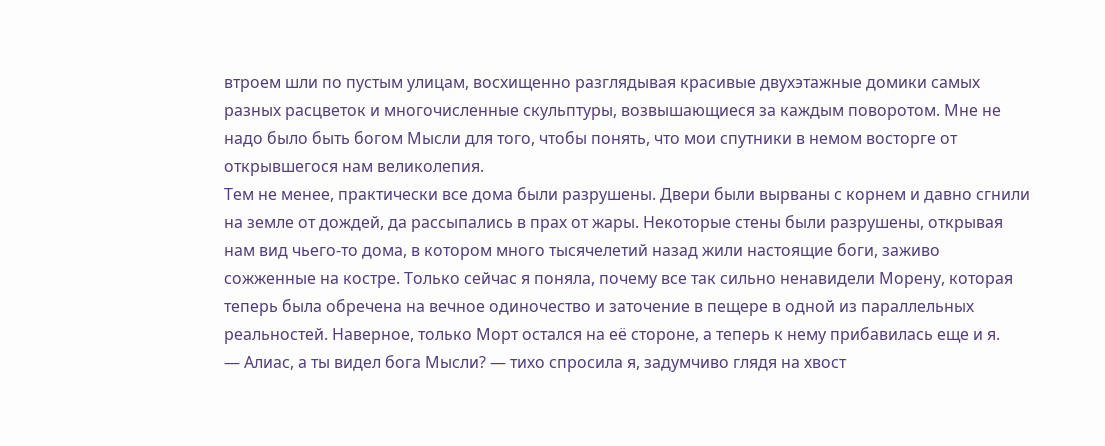втроем шли по пустым улицам, восхищенно разглядывая красивые двухэтажные домики самых разных расцветок и многочисленные скульптуры, возвышающиеся за каждым поворотом. Мне не надо было быть богом Мысли для того, чтобы понять, что мои спутники в немом восторге от открывшегося нам великолепия.
Тем не менее, практически все дома были разрушены. Двери были вырваны с корнем и давно сгнили на земле от дождей, да рассыпались в прах от жары. Некоторые стены были разрушены, открывая нам вид чьего-то дома, в котором много тысячелетий назад жили настоящие боги, заживо сожженные на костре. Только сейчас я поняла, почему все так сильно ненавидели Морену, которая теперь была обречена на вечное одиночество и заточение в пещере в одной из параллельных реальностей. Наверное, только Морт остался на её стороне, а теперь к нему прибавилась еще и я.
— Алиас, а ты видел бога Мысли? — тихо спросила я, задумчиво глядя на хвост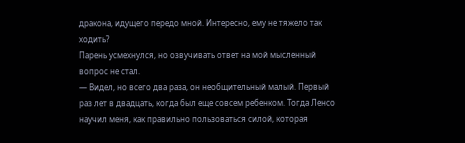дракона, идущего передо мной. Интересно, ему не тяжело так ходить?
Парень усмехнулся, но озвучивать ответ на мой мысленный вопрос не стал.
— Видел, но всего два раза, он необщительный малый. Первый раз лет в двадцать, когда был еще совсем ребенком. Тогда Ленсо научил меня, как правильно пользоваться силой, которая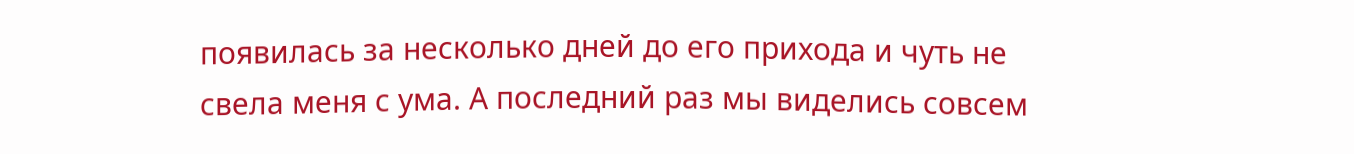появилась за несколько дней до его прихода и чуть не свела меня с ума. А последний раз мы виделись совсем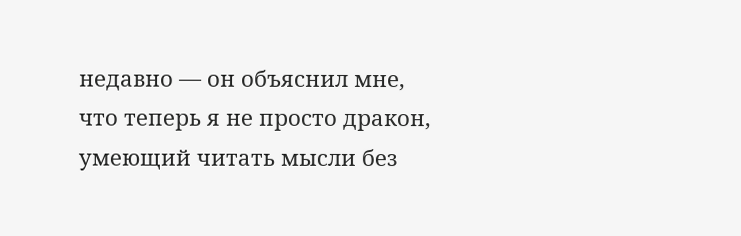недавно — он объяснил мне, что теперь я не просто дракон, умеющий читать мысли без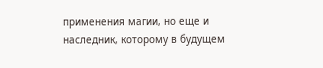применения магии, но еще и наследник, которому в будущем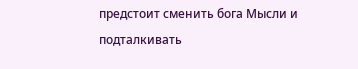предстоит сменить бога Мысли и подталкивать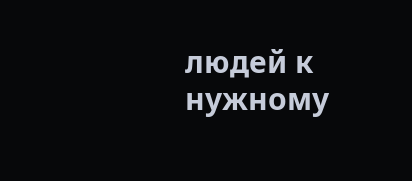людей к нужному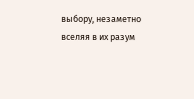выбору, незаметно вселяя в их разум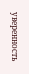уверенность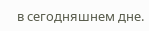в сегодняшнем дне.